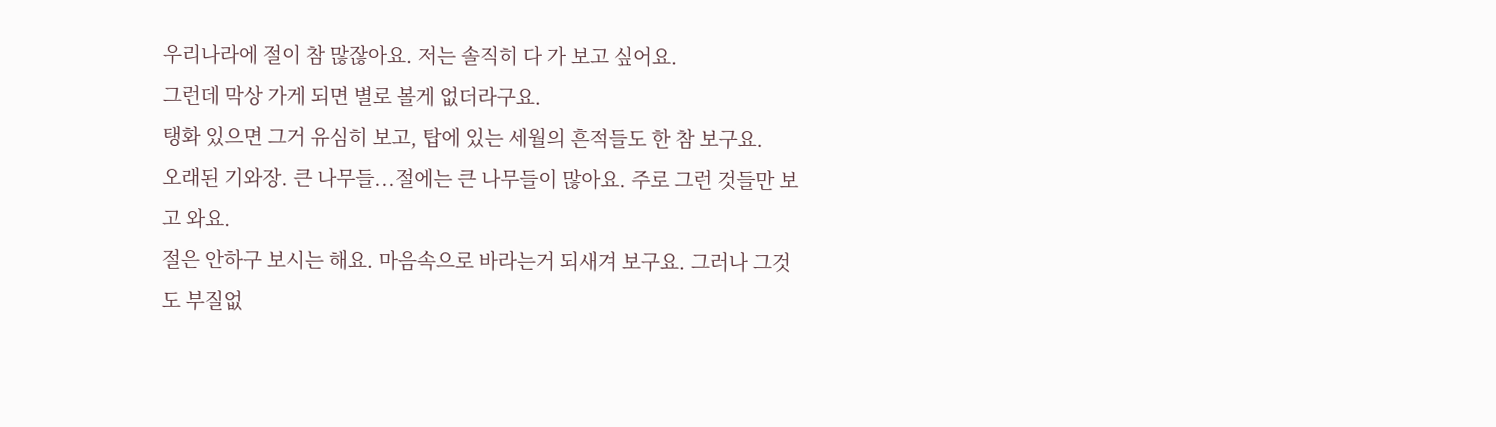우리나라에 절이 참 많잖아요. 저는 솔직히 다 가 보고 싶어요.
그런데 막상 가게 되면 별로 볼게 없더라구요.
탱화 있으면 그거 유심히 보고, 탑에 있는 세월의 흔적들도 한 참 보구요.
오래된 기와장. 큰 나무들...절에는 큰 나무들이 많아요. 주로 그런 것들만 보고 와요.
절은 안하구 보시는 해요. 마음속으로 바라는거 되새겨 보구요. 그러나 그것도 부질없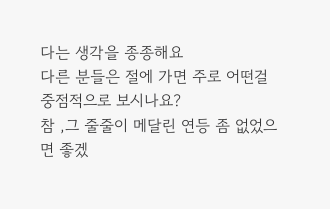다는 생각을 종종해요
다른 분들은 절에 가면 주로 어떤걸 중점적으로 보시나요?
참 ,그 줄줄이 메달린 연등 좀 없었으면 좋겠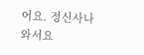어요. 정신사나와서요